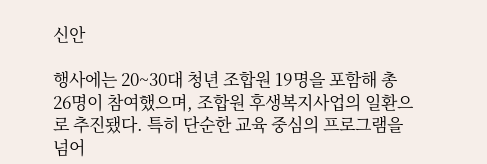신안

행사에는 20~30대 청년 조합원 19명을 포함해 총 26명이 참여했으며, 조합원 후생복지사업의 일환으로 추진됐다. 특히 단순한 교육 중심의 프로그램을 넘어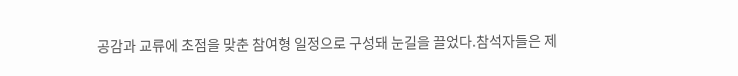공감과 교류에 초점을 맞춘 참여형 일정으로 구성돼 눈길을 끌었다.참석자들은 제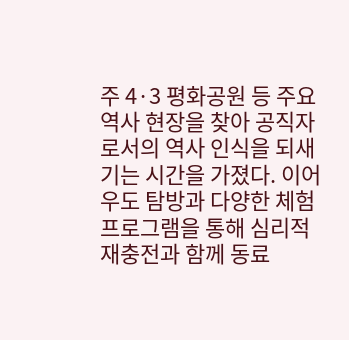주 4·3 평화공원 등 주요 역사 현장을 찾아 공직자로서의 역사 인식을 되새기는 시간을 가졌다. 이어 우도 탐방과 다양한 체험 프로그램을 통해 심리적 재충전과 함께 동료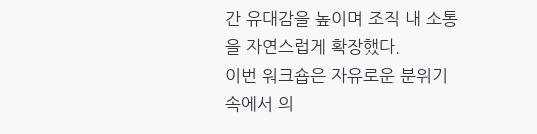간 유대감을 높이며 조직 내 소통을 자연스럽게 확장했다.
이번 워크숍은 자유로운 분위기 속에서 의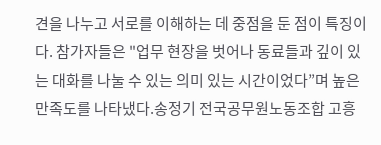견을 나누고 서로를 이해하는 데 중점을 둔 점이 특징이다. 참가자들은 "업무 현장을 벗어나 동료들과 깊이 있는 대화를 나눌 수 있는 의미 있는 시간이었다”며 높은 만족도를 나타냈다.송정기 전국공무원노동조합 고흥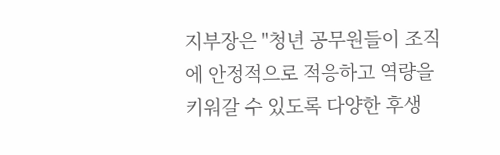지부장은 "청년 공무원들이 조직에 안정적으로 적응하고 역량을 키워갈 수 있도록 다양한 후생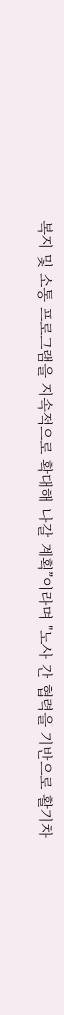복지 및 소통 프로그램을 지속적으로 확대해 나갈 계획”이라며 "노사 간 협력을 기반으로 활기차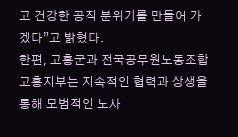고 건강한 공직 분위기를 만들어 가겠다”고 밝혔다.
한편, 고흥군과 전국공무원노동조합 고흥지부는 지속적인 협력과 상생을 통해 모범적인 노사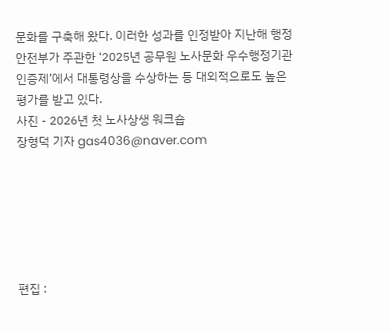문화를 구축해 왔다. 이러한 성과를 인정받아 지난해 행정안전부가 주관한 ‘2025년 공무원 노사문화 우수행정기관 인증제’에서 대통령상을 수상하는 등 대외적으로도 높은 평가를 받고 있다.
사진 - 2026년 첫 노사상생 워크숍
장형덕 기자 gas4036@naver.com






편집 :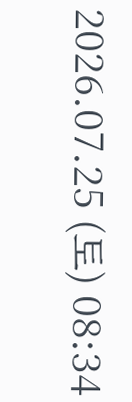2026.07.25 (토) 08:34